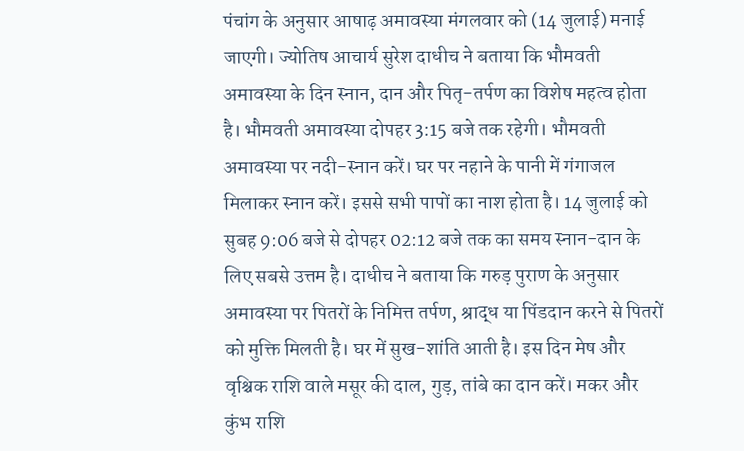पंचांग के अनुसार आषाढ़ अमावस्या मंगलवार को (14 जुलाई) मनाई जाएगी। ज्योतिष आचार्य सुरेश दाधीच ने बताया कि भौमवती अमावस्या के दिन स्नान, दान और पितृ-तर्पण का विशेष महत्व होता है। भौमवती अमावस्या दोपहर 3:15 बजे तक रहेगी। भौमवती अमावस्या पर नदी-स्नान करें। घर पर नहाने के पानी में गंगाजल मिलाकर स्नान करें। इससे सभी पापों का नाश होता है। 14 जुलाई को सुबह 9:06 बजे से दोपहर 02:12 बजे तक का समय स्नान-दान के लिए सबसे उत्तम है। दाधीच ने बताया कि गरुड़ पुराण के अनुसार अमावस्या पर पितरों के निमित्त तर्पण, श्राद्ध या पिंडदान करने से पितरों को मुक्ति मिलती है। घर में सुख-शांति आती है। इस दिन मेष और वृश्चिक राशि वाले मसूर की दाल, गुड़, तांबे का दान करें। मकर और कुंभ राशि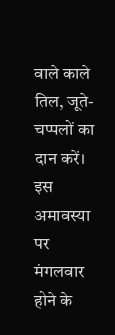वाले काले तिल, जूते-चप्पलों का दान करें। इस अमावस्या पर मंगलवार होने के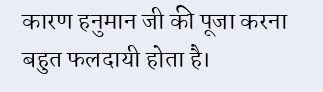कारण हनुमान जी की पूजा करना बहुत फलदायी होता है।